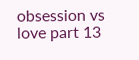obsession vs love part 13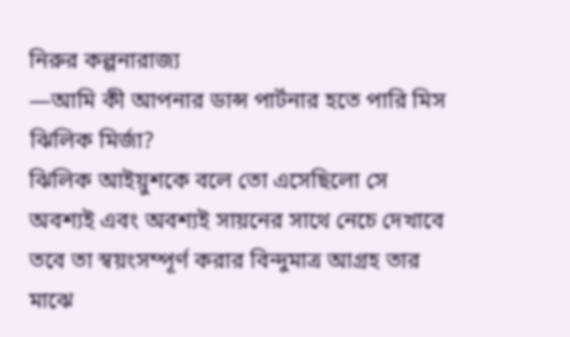নিরুর কল্পনারাজ্য
—আমি কী আপনার ডান্স পার্টনার হতে পারি মিস ঝিলিক মির্জা?
ঝিলিক আইয়ুশকে বলে তো এসেছিলো সে অবশ্যই এবং অবশ্যই সায়নের সাথে নেচে দেখাবে তবে তা স্বয়ংসম্পূর্ণ করার বিন্দুমাত্র আগ্রহ তার মাঝে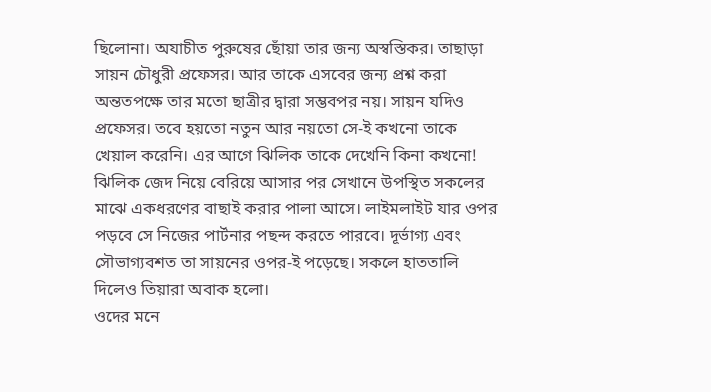ছিলোনা। অযাচীত পুরুষের ছোঁয়া তার জন্য অস্বস্তিকর। তাছাড়া সায়ন চৌধুরী প্রফেসর। আর তাকে এসবের জন্য প্রশ্ন করা অন্ততপক্ষে তার মতো ছাত্রীর দ্বারা সম্ভবপর নয়। সায়ন যদিও প্রফেসর। তবে হয়তো নতুন আর নয়তো সে-ই কখনো তাকে খেয়াল করেনি। এর আগে ঝিলিক তাকে দেখেনি কিনা কখনো! ঝিলিক জেদ নিয়ে বেরিয়ে আসার পর সেখানে উপস্থিত সকলের মাঝে একধরণের বাছাই করার পালা আসে। লাইমলাইট যার ওপর পড়বে সে নিজের পার্টনার পছন্দ করতে পারবে। দূর্ভাগ্য এবং সৌভাগ্যবশত তা সায়নের ওপর-ই পড়েছে। সকলে হাততালি দিলেও তিয়ারা অবাক হলো।
ওদের মনে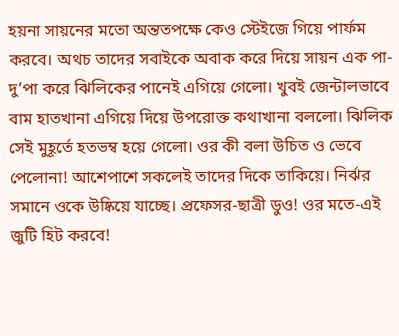হয়না সায়নের মতো অন্ততপক্ষে কেও স্টেইজে গিয়ে পার্ফম করবে। অথচ তাদের সবাইকে অবাক করে দিয়ে সায়ন এক পা-দু’পা করে ঝিলিকের পানেই এগিয়ে গেলো। খুবই জেন্টালভাবে বাম হাতখানা এগিয়ে দিয়ে উপরোক্ত কথাখানা বললো। ঝিলিক সেই মুহূর্তে হতভম্ব হয়ে গেলো। ওর কী বলা উচিত ও ভেবে পেলোনা! আশেপাশে সকলেই তাদের দিকে তাকিয়ে। নির্ঝর সমানে ওকে উষ্কিয়ে যাচ্ছে। প্রফেসর-ছাত্রী ডুও! ওর মতে-এই জুটি হিট করবে!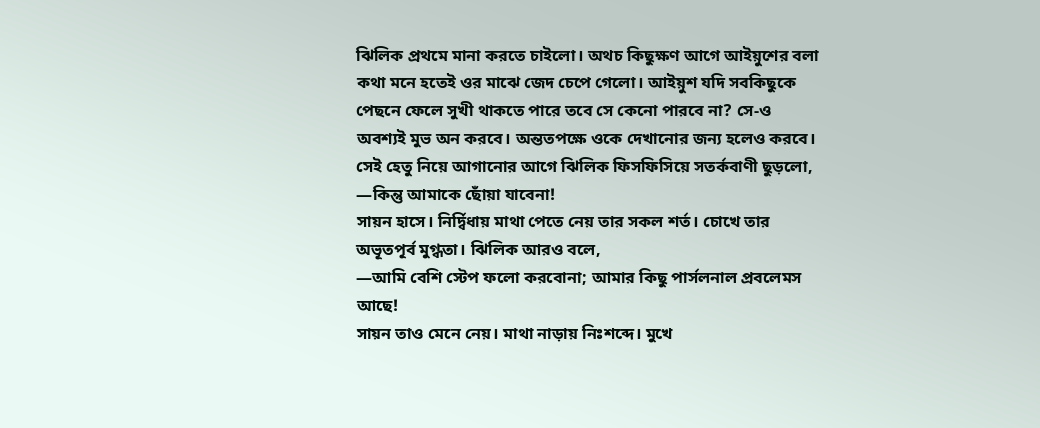ঝিলিক প্রথমে মানা করতে চাইলো। অথচ কিছুক্ষণ আগে আইয়ুশের বলা কথা মনে হতেই ওর মাঝে জেদ চেপে গেলো। আইয়ুশ যদি সবকিছুকে পেছনে ফেলে সুখী থাকতে পারে তবে সে কেনো পারবে না? সে-ও অবশ্যই মুভ অন করবে। অন্ততপক্ষে ওকে দেখানোর জন্য হলেও করবে।
সেই হেতু নিয়ে আগানোর আগে ঝিলিক ফিসফিসিয়ে সতর্কবাণী ছুড়লো,
—কিন্তু আমাকে ছোঁয়া যাবেনা!
সায়ন হাসে। নির্দ্বিধায় মাথা পেতে নেয় তার সকল শর্ত। চোখে তার অভূতপূর্ব মুগ্ধতা। ঝিলিক আরও বলে,
—আমি বেশি স্টেপ ফলো করবোনা; আমার কিছু পার্সলনাল প্রবলেমস আছে!
সায়ন তাও মেনে নেয়। মাথা নাড়ায় নিঃশব্দে। মুখে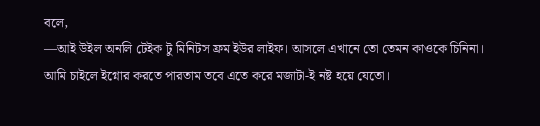বলে,
—আই উইল অনলি টেইক টু মিনিটস ফ্রম ইউর লাইফ। আসলে এখানে তো তেমন কাওকে চিনিনা। আমি চাইলে ইগ্নোর করতে পারতাম তবে এতে করে মজাটা-ই নষ্ট হয়ে যেতো।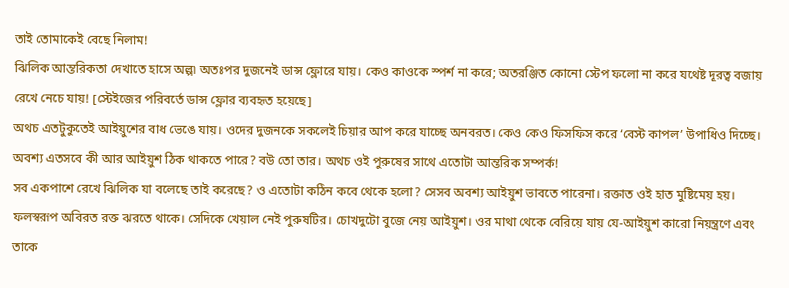তাই তোমাকেই বেছে নিলাম!
ঝিলিক আন্তরিকতা দেখাতে হাসে অল্প৷ অতঃপর দুজনেই ডান্স ফ্লোরে যায়। কেও কাওকে স্পর্শ না করে; অতরঞ্জিত কোনো স্টেপ ফলো না করে যথেষ্ট দূরত্ব বজায় রেখে নেচে যায়! [স্টেইজের পরিবর্তে ডান্স ফ্লোর ব্যবহৃত হয়েছে]
অথচ এতটুকুতেই আইয়ুশের বাধ ভেঙে যায়। ওদের দুজনকে সকলেই চিয়ার আপ করে যাচ্ছে অনবরত। কেও কেও ফিসফিস করে ‘বেস্ট কাপল’ উপাধিও দিচ্ছে। অবশ্য এতসবে কী আর আইয়ুশ ঠিক থাকতে পারে? বউ তো তার। অথচ ওই পুরুষের সাথে এতোটা আন্তরিক সম্পর্ক!
সব একপাশে রেখে ঝিলিক যা বলেছে তাই করেছে? ও এতোটা কঠিন কবে থেকে হলো? সেসব অবশ্য আইয়ুশ ভাবতে পারেনা। রক্তাত ওই হাত মুষ্টিমেয় হয়। ফলস্বরূপ অবিরত রক্ত ঝরতে থাকে। সেদিকে খেয়াল নেই পুরুষটির। চোখদুটো বুজে নেয় আইয়ুশ। ওর মাথা থেকে বেরিয়ে যায় যে-আইয়ুশ কারো নিয়ন্ত্রণে এবং তাকে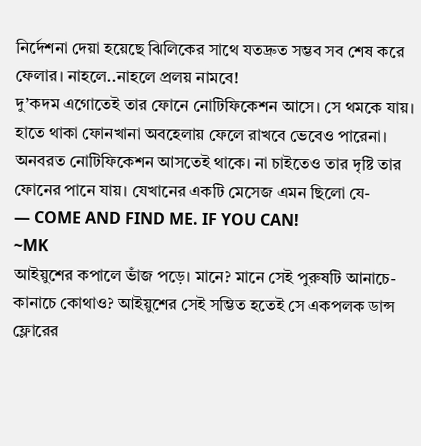নির্দেশনা দেয়া হয়েছে ঝিলিকের সাথে যতদ্রুত সম্ভব সব শেষ করে ফেলার। নাহলে..নাহলে প্রলয় নামবে!
দু’কদম এগোতেই তার ফোনে নোটিফিকেশন আসে। সে থমকে যায়। হাতে থাকা ফোনখানা অবহেলায় ফেলে রাখবে ভেবেও পারেনা। অনবরত নোটিফিকেশন আসতেই থাকে। না চাইতেও তার দৃষ্টি তার ফোনের পানে যায়। যেখানের একটি মেসেজ এমন ছিলো যে-
— COME AND FIND ME. IF YOU CAN!
~MK
আইয়ুশের কপালে ভাঁজ পড়ে। মানে? মানে সেই পুরুষটি আনাচে-কানাচে কোথাও? আইয়ুশের সেই সম্ভিত হতেই সে একপলক ডান্স ফ্লোরের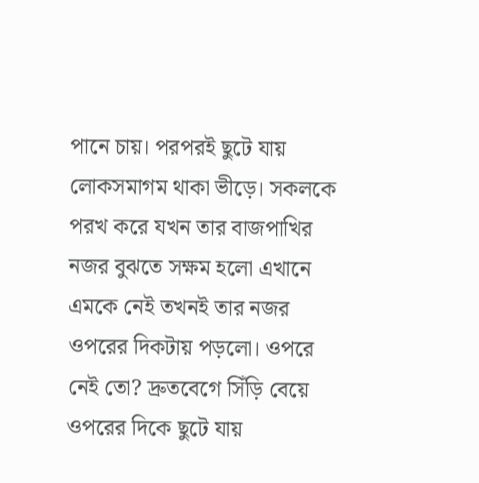পানে চায়। পরপরই ছুটে যায় লোকসমাগম থাকা ভীড়ে। সকলকে পরখ করে যখন তার বাজপাখির নজর বুঝতে সক্ষম হলো এখানে এমকে নেই তখনই তার নজর ওপরের দিকটায় পড়লো। ওপরে নেই তো? দ্রুতবেগে সিঁড়ি বেয়ে ওপরের দিকে ছুটে যায়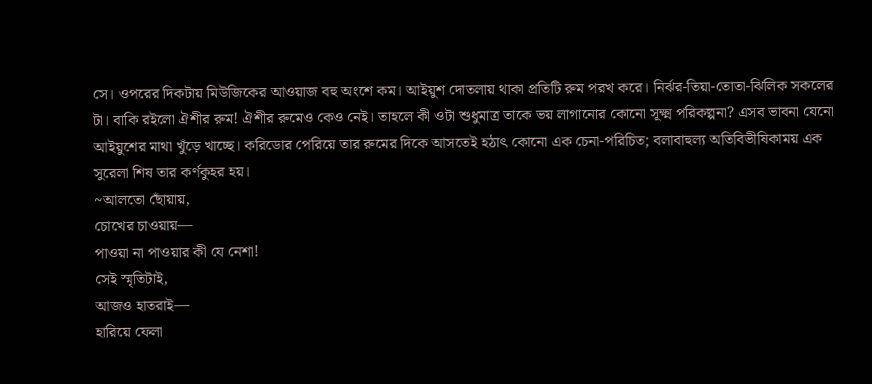সে। ওপরের দিকটায় মিউজিকের আওয়াজ বহু অংশে কম। আইয়ুশ দোতলায় থাকা প্রতিটি রুম পরখ করে। নির্ঝর-তিয়া-তোতা-ঝিলিক সকলের টা। বাকি রইলো ঐশীর রুম! ঐশীর রুমেও কেও নেই। তাহলে কী ওটা শুধুমাত্র তাকে ভয় লাগানোর কোনো সূক্ষ্ম পরিকল্পনা? এসব ভাবনা যেনো আইয়ুশের মাথা খুঁড়ে খাচ্ছে। করিডোর পেরিয়ে তার রুমের দিকে আসতেই হঠাৎ কোনো এক চেনা-পরিচিত; বলাবাহুল্য অতিবিভীষিকাময় এক সুরেলা শিষ তার কর্ণকুহর হয়।
~আলতো ছোঁয়ায়,
চোখের চাওয়ায়—
পাওয়া না পাওয়ার কী যে নেশা!
সেই স্মৃতিটাই,
আজও হাতরাই—
হারিয়ে ফেলা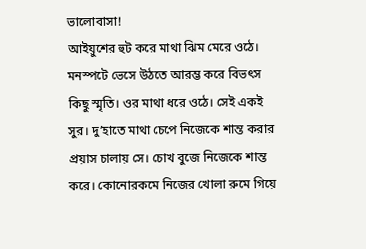ভালোবাসা!
আইয়ুশের হুট করে মাথা ঝিম মেরে ওঠে। মনস্পটে ভেসে উঠতে আরম্ভ করে বিভৎস কিছু স্মৃতি। ওর মাথা ধরে ওঠে। সেই একই সুর। দু’হাতে মাথা চেপে নিজেকে শান্ত করার প্রয়াস চালায় সে। চোখ বুজে নিজেকে শান্ত করে। কোনোরকমে নিজের খোলা রুমে গিয়ে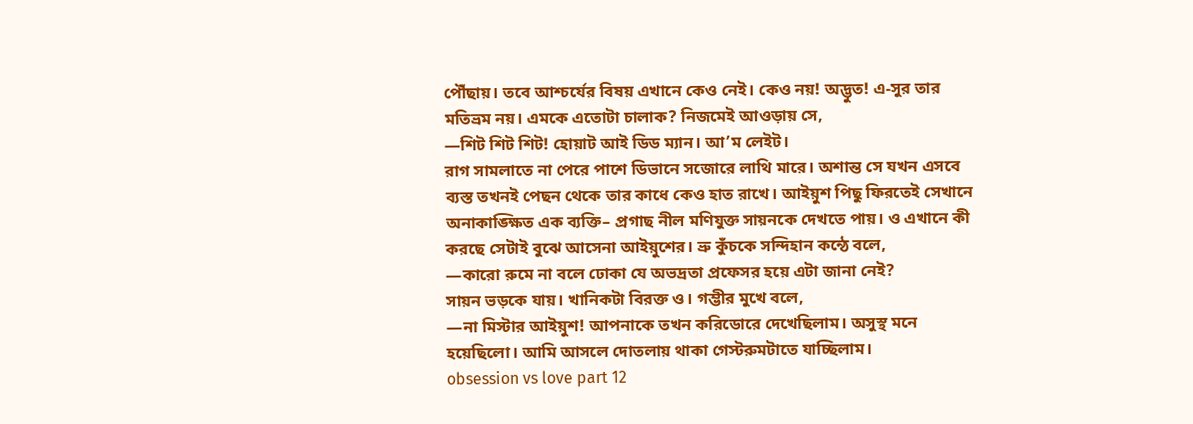পৌঁছায়। তবে আশ্চর্যের বিষয় এখানে কেও নেই। কেও নয়! অদ্ভুত! এ-সুর তার মতিভ্রম নয়। এমকে এতোটা চালাক? নিজমেই আওড়ায় সে,
—শিট শিট শিট! হোয়াট আই ডিড ম্যান। আ’ম লেইট।
রাগ সামলাতে না পেরে পাশে ডিভানে সজোরে লাথি মারে। অশান্ত সে যখন এসবে ব্যস্ত তখনই পেছন থেকে তার কাধে কেও হাত রাখে। আইয়ুশ পিছু ফিরতেই সেখানে অনাকাঙ্ক্ষিত এক ব্যক্তি– প্রগাছ নীল মণিযুক্ত সায়নকে দেখতে পায়। ও এখানে কী করছে সেটাই বুঝে আসেনা আইয়ুশের। ভ্রু কুঁচকে সন্দিহান কন্ঠে বলে,
—কারো রুমে না বলে ঢোকা যে অভদ্রতা প্রফেসর হয়ে এটা জানা নেই?
সায়ন ভড়কে যায়। খানিকটা বিরক্ত ও। গম্ভীর মুখে বলে,
—না মিস্টার আইয়ুশ! আপনাকে তখন করিডোরে দেখেছিলাম। অসুস্থ মনে হয়েছিলো। আমি আসলে দোতলায় থাকা গেস্টরুমটাতে যাচ্ছিলাম।
obsession vs love part 12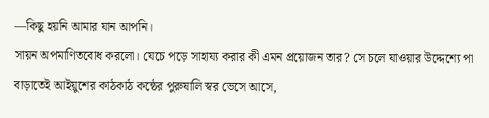—কিছু হয়নি আমার যান আপনি।
সায়ন অপমাণিতবোধ করলো। যেচে পড়ে সাহায্য করার কী এমন প্রয়োজন তার? সে চলে যাওয়ার উদ্দেশ্যে পা বাড়াতেই আইয়ুশের কাঠকাঠ কন্ঠের পুরুষালি স্বর ভেসে আসে,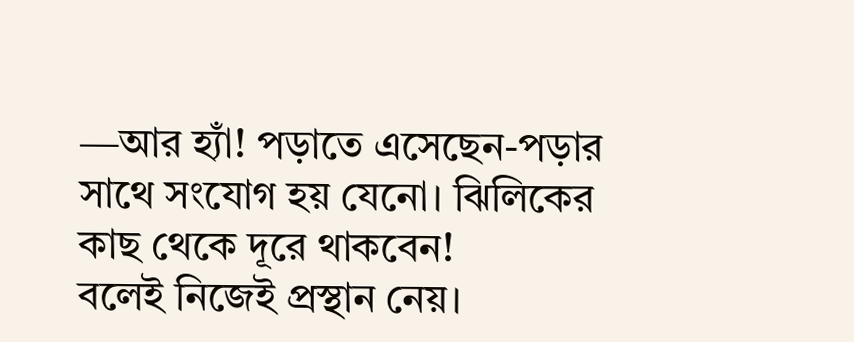—আর হ্যাঁ! পড়াতে এসেছেন-পড়ার সাথে সংযোগ হয় যেনো। ঝিলিকের কাছ থেকে দূরে থাকবেন!
বলেই নিজেই প্রস্থান নেয়।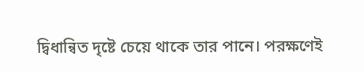দ্বিধান্বিত দৃষ্টে চেয়ে থাকে তার পানে। পরক্ষণেই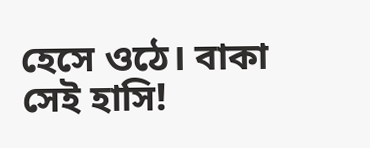হেসে ওঠে। বাকা সেই হাসি!